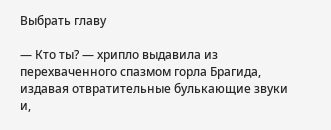Выбрать главу

— Кто ты? — хрипло выдавила из перехваченного спазмом горла Брагида, издавая отвратительные булькающие звуки и,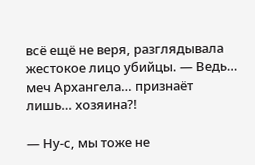всё ещё не веря, разглядывала жестокое лицо убийцы. — Ведь… меч Архангела… признаёт лишь… хозяина?!

— Ну-с, мы тоже не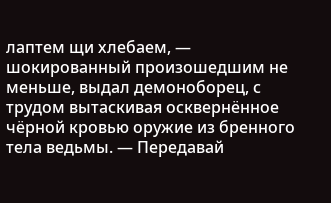лаптем щи хлебаем, — шокированный произошедшим не меньше, выдал демоноборец, с трудом вытаскивая осквернённое чёрной кровью оружие из бренного тела ведьмы. — Передавай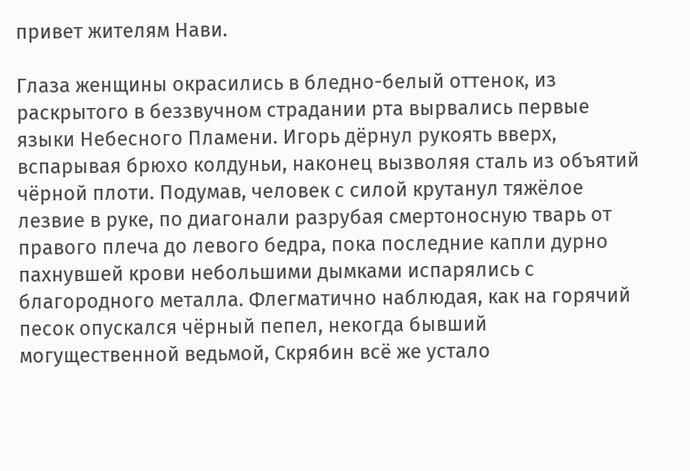привет жителям Нави.

Глаза женщины окрасились в бледно-белый оттенок, из раскрытого в беззвучном страдании рта вырвались первые языки Небесного Пламени. Игорь дёрнул рукоять вверх, вспарывая брюхо колдуньи, наконец вызволяя сталь из объятий чёрной плоти. Подумав, человек с силой крутанул тяжёлое лезвие в руке, по диагонали разрубая смертоносную тварь от правого плеча до левого бедра, пока последние капли дурно пахнувшей крови небольшими дымками испарялись с благородного металла. Флегматично наблюдая, как на горячий песок опускался чёрный пепел, некогда бывший могущественной ведьмой, Скрябин всё же устало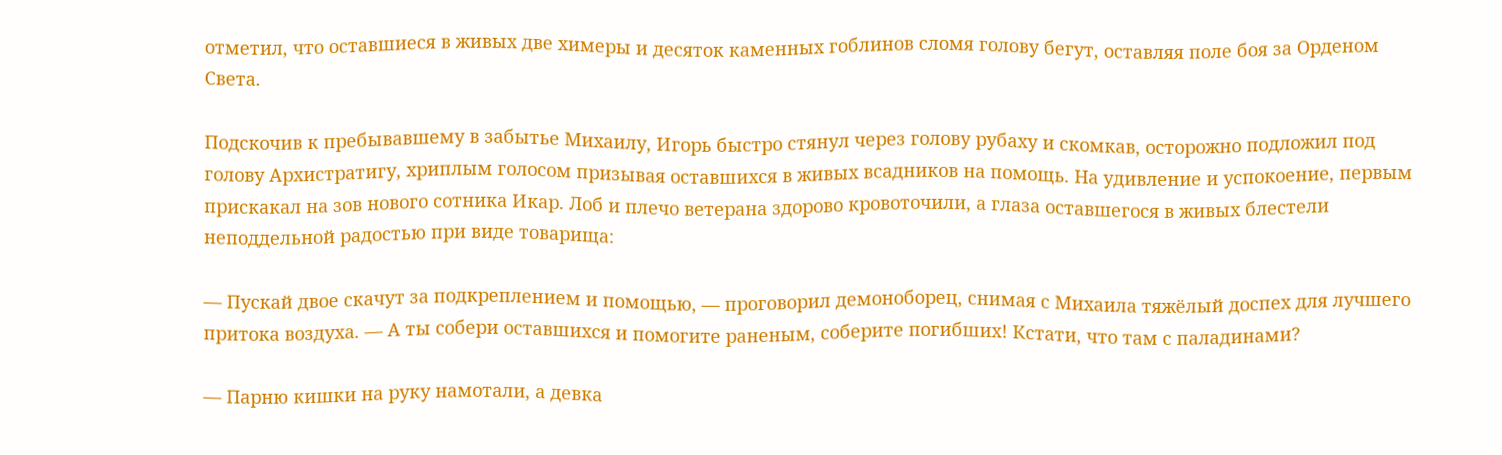отметил, что оставшиеся в живых две химеры и десяток каменных гоблинов сломя голову бегут, оставляя поле боя за Орденом Света.

Подскочив к пребывавшему в забытье Михаилу, Игорь быстро стянул через голову рубаху и скомкав, осторожно подложил под голову Архистратигу, хриплым голосом призывая оставшихся в живых всадников на помощь. На удивление и успокоение, первым прискакал на зов нового сотника Икар. Лоб и плечо ветерана здорово кровоточили, а глаза оставшегося в живых блестели неподдельной радостью при виде товарища:

— Пускай двое скачут за подкреплением и помощью, — проговорил демоноборец, снимая с Михаила тяжёлый доспех для лучшего притока воздуха. — А ты собери оставшихся и помогите раненым, соберите погибших! Кстати, что там с паладинами?

— Парню кишки на руку намотали, а девка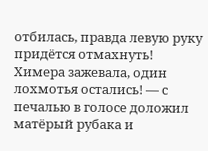отбилась, правда левую руку придётся отмахнуть! Химера зажевала, один лохмотья остались! — с печалью в голосе доложил матёрый рубака и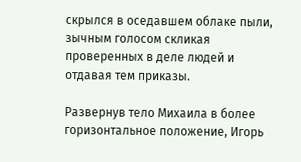скрылся в оседавшем облаке пыли, зычным голосом скликая проверенных в деле людей и отдавая тем приказы.

Развернув тело Михаила в более горизонтальное положение, Игорь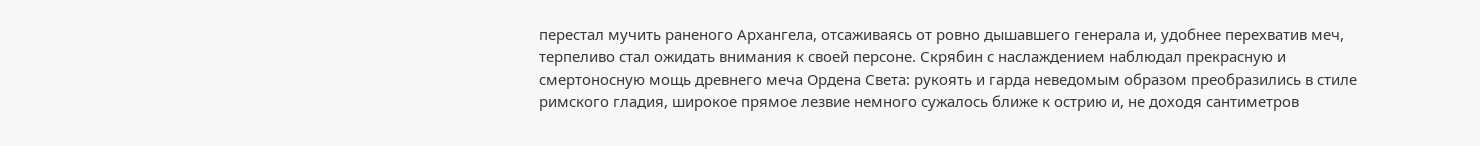перестал мучить раненого Архангела, отсаживаясь от ровно дышавшего генерала и, удобнее перехватив меч, терпеливо стал ожидать внимания к своей персоне. Скрябин с наслаждением наблюдал прекрасную и смертоносную мощь древнего меча Ордена Света: рукоять и гарда неведомым образом преобразились в стиле римского гладия, широкое прямое лезвие немного сужалось ближе к острию и, не доходя сантиметров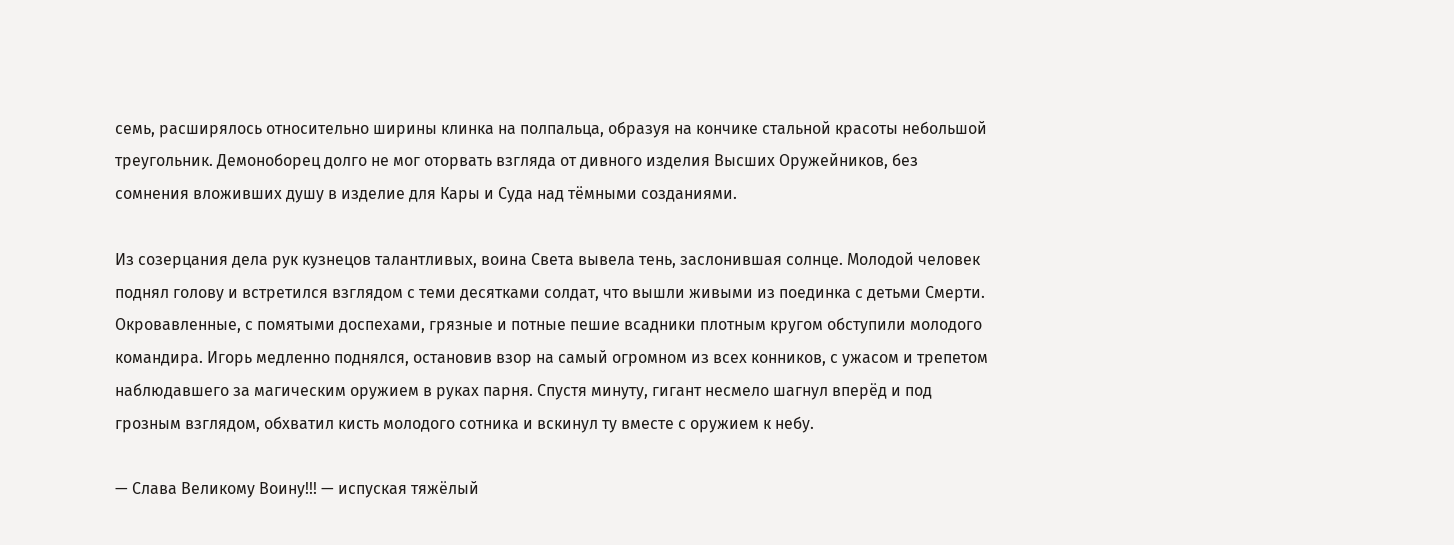семь, расширялось относительно ширины клинка на полпальца, образуя на кончике стальной красоты небольшой треугольник. Демоноборец долго не мог оторвать взгляда от дивного изделия Высших Оружейников, без сомнения вложивших душу в изделие для Кары и Суда над тёмными созданиями.

Из созерцания дела рук кузнецов талантливых, воина Света вывела тень, заслонившая солнце. Молодой человек поднял голову и встретился взглядом с теми десятками солдат, что вышли живыми из поединка с детьми Смерти. Окровавленные, с помятыми доспехами, грязные и потные пешие всадники плотным кругом обступили молодого командира. Игорь медленно поднялся, остановив взор на самый огромном из всех конников, с ужасом и трепетом наблюдавшего за магическим оружием в руках парня. Спустя минуту, гигант несмело шагнул вперёд и под грозным взглядом, обхватил кисть молодого сотника и вскинул ту вместе с оружием к небу.

— Слава Великому Воину!!! — испуская тяжёлый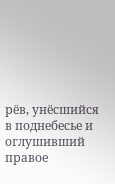рёв, унёсшийся в поднебесье и оглушивший правое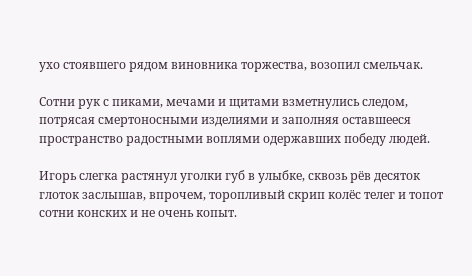ухо стоявшего рядом виновника торжества, возопил смельчак.

Сотни рук с пиками, мечами и щитами взметнулись следом, потрясая смертоносными изделиями и заполняя оставшееся пространство радостными воплями одержавших победу людей.

Игорь слегка растянул уголки губ в улыбке, сквозь рёв десяток глоток заслышав, впрочем, торопливый скрип колёс телег и топот сотни конских и не очень копыт.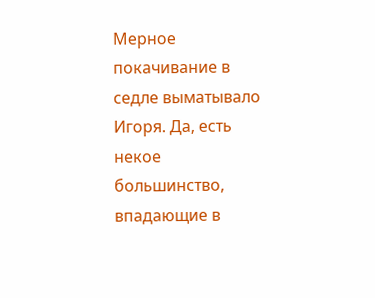Мерное покачивание в седле выматывало Игоря. Да, есть некое большинство, впадающие в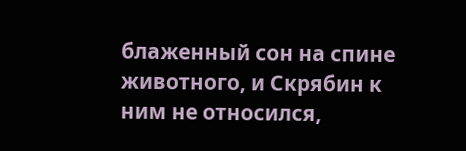блаженный сон на спине животного, и Скрябин к ним не относился,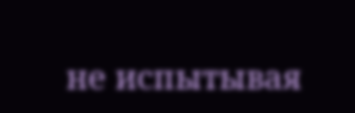не испытывая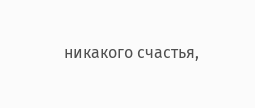никакого счастья,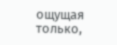ощущая только,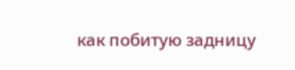как побитую задницу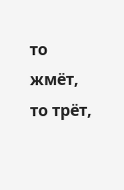то жмёт, то трёт,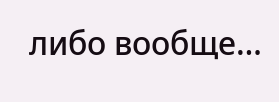либо вообще…